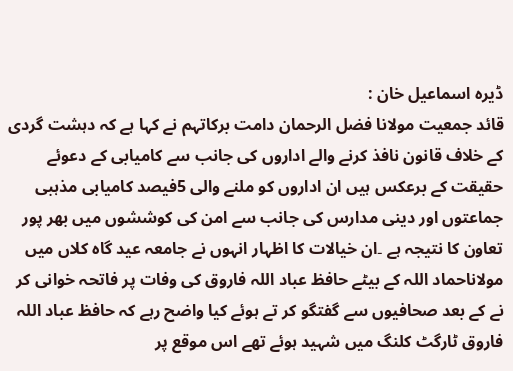ڈیرہ اسماعیل خان :
قائد جمعیت مولانا فضل الرحمان دامت برکاتہم نے کہا ہے کہ دہشت گردی کے خلاف قانون نافذ کرنے والے اداروں کی جانب سے کامیابی کے دعوئے حقیقت کے برعکس ہیں ان اداروں کو ملنے والی 5فیصد کامیابی مذہبی جماعتوں اور دینی مدارس کی جانب سے امن کی کوششوں میں بھر پور تعاون کا نتیجہ ہے ۔ان خیالات کا اظہار انہوں نے جامعہ عید گاہ کلاں میں مولاناحماد اللہ کے بیٹے حافظ عباد اللہ فاروق کی وفات پر فاتحہ خوانی کر نے کے بعد صحافیوں سے گفتگو کر تے ہوئے کیا واضح رہے کہ حافظ عباد اللہ فاروق ٹارگٹ کلنگ میں شہید ہوئے تھے اس موقع پر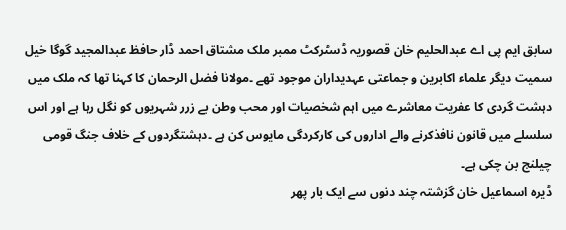سابق ایم پی اے عبدالحلیم خان قصوریہ ڈسٹرکٹ ممبر ملک مشتاق احمد ڈار حافظ عبدالمجید گوگا خیل سمیت دیگر علماء اکابرین و جماعتی عہدیداران موجود تھے ۔مولانا فضل الرحمان کا کہنا تھا کہ ملک میں دہشت گردی کا عفریت معاشرے میں اہم شخصیات اور محب وطن بے زرر شہریوں کو نگل رہا ہے اور اس سلسلے میں قانون نافذکرنے والے اداروں کی کارکردگی مایوس کن ہے ۔دہشتگردوں کے خلاف جنگ قومی چیلنج بن چکی ہے۔
ڈیرہ اسماعیل خان گزشتہ چند دنوں سے ایک بار پھر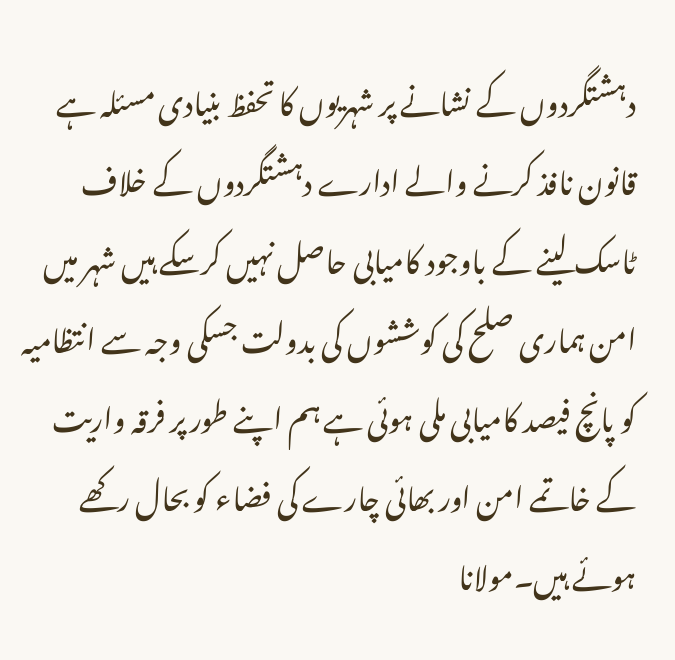دہشتگردوں کے نشانے پر شہریوں کا تحفظ بنیادی مسئلہ ہے قانون نافذ کرنے والے ادارے دہشتگردوں کے خلاف ٹاسک لینے کے باوجود کامیابی حاصل نہیں کرسکے ہیں شہر میں امن ہماری صلح کی کوششوں کی بدولت جسکی وجہ سے انتظامیہ کو پانچ فیصد کامیابی ملی ہوئی ہے ہم اپنے طور پر فرقہ واریت کے خاتمے امن اور بھائی چارے کی فضاء کو بحال رکھے ہوئے ہیں۔مولانا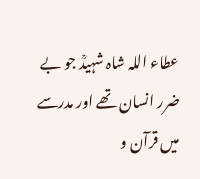عطاء اللہ شاہ شہیدؒ جو بے ضرر انسان تھے اور مدرسے میں قرآن و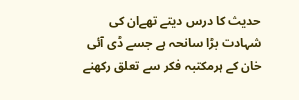حدیث کا درس دیتے تھےان کی شہادت بڑا سانحہ ہے جسے ڈی آئی خان کے ہرمکتبہ فکر سے تعلق رکھنے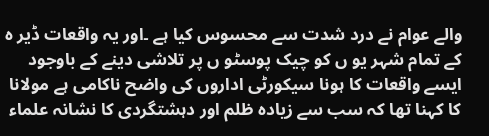والے عوام نے درد شدت سے محسوس کیا ہے ۔اور یہ واقعات ڈیر ہ کے تمام شہر یو ں کو چیک پوسٹو ں پر تلاشی دینے کے باوجود ایسے واقعات کا ہونا سیکورٹی اداروں کی واضح ناکامی ہے مولانا کا کہنا تھا کہ سب سے زیادہ ظلم اور دہشتگردی کا نشانہ علماء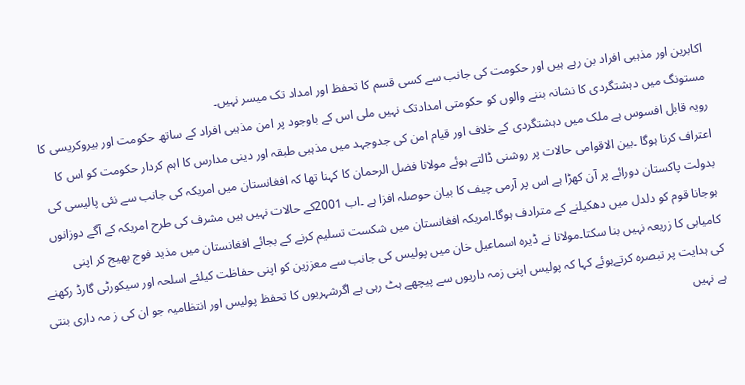اکابرین اور مذہبی افراد بن رہے ہیں اور حکومت کی جانب سے کسی قسم کا تحفظ اور امداد تک میسر نہیں۔
مستونگ میں دہشتگردی کا نشانہ بننے والوں کو حکومتی امدادتک نہیں ملی اس کے باوجود پر امن مذہبی افراد کے ساتھ حکومت اور بیروکریسی کا رویہ قابل افسوس ہے ملک میں دہشتگردی کے خلاف اور قیام امن کی جدوجہد میں مذہبی طبقہ اور دینی مدارس کا اہم کردار حکومت کو اس کا اعتراف کرنا ہوگا ۔بین الاقوامی حالات پر روشنی ڈالتے ہوئے مولانا فضل الرحمان کا کہنا تھا کہ افغانستان میں امریکہ کی جانب سے نئی پالیسی کی بدولت پاکستان دورائے پر آن کھڑا ہے اس پر آرمی چیف کا بیان حوصلہ افزا ہے ۔اب 2001کے حالات نہیں ہیں مشرف کی طرح امریکہ کے آگے دوزانوں ہوجانا قوم کو دلدل میں دھکیلنے کے مترادف ہوگا۔امریکہ افغانستان میں شکست تسلیم کرنے کے بجائے افغانستان میں مذید فوج بھیج کر اپنی کامیابی کا زریعہ نہیں بنا سکتا۔مولانا نے ڈیرہ اسماعیل خان میں پولیس کی جانب سے معززین کو اپنی حفاظت کیلئے اسلحہ اور سیکورٹی گارڈ رکھنے کی ہدایت پر تبصرہ کرتےہوئے کہا کہ پولیس اپنی زمہ داریوں سے پیچھے ہٹ رہی ہے اگرشہریوں کا تحفظ پولیس اور انتظامیہ جو ان کی ز مہ داری بنتی ہے نہیں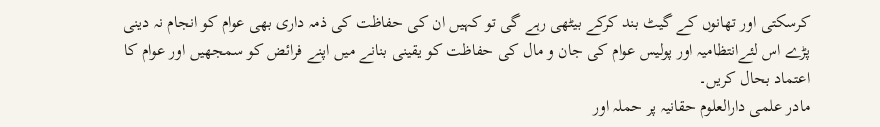کرسکتی اور تھانوں کے گیٹ بند کرکے بیٹھی رہے گی تو کہیں ان کی حفاظت کی ذمہ داری بھی عوام کو انجام نہ دینی پڑے اس لئےانتظامیہ اور پولیس عوام کی جان و مال کی حفاظت کو یقینی بنانے میں اپنے فرائض کو سمجھیں اور عوام کا اعتماد بحال کریں۔
مادر علمی دارالعلوم حقانیہ پر حملہ اور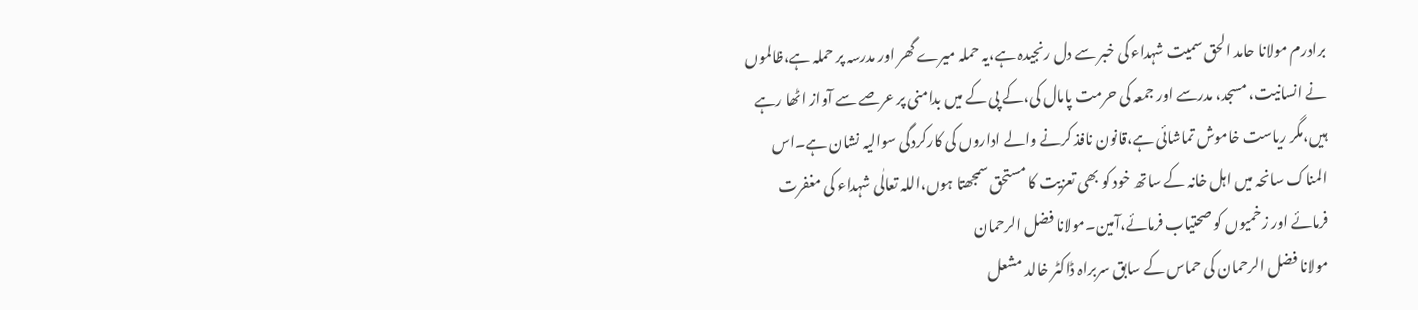برادرم مولانا حامد الحق سمیت شہداء کی خبر سے دل رنجیدہ ہے،یہ حملہ میرے گھر اور مدرسہ پر حملہ ہے،ظالموں نے انسانیت، مسجد، مدرسے اور جمعہ کی حرمت پامال کی،کے پی کے میں بدامنی پر عرصے سے آواز اٹھا رہے ہیں،مگر ریاست خاموش تماشائی ہے،قانون نافذ کرنے والے اداروں کی کارکردگی سوالیہ نشان ہے۔اس المناک سانحہ میں اہل خانہ کے ساتھ خود کو بھی تعزیت کا مستحق سمجھتا ہوں،اللہ تعالٰی شہداء کی مغفرت فرمائے اور زخمیوں کو صحتیاب فرمائے،آمین۔مولانا فضل الرحمان
مولانا فضل الرحمان کی حماس کے سابق سربراہ ڈاکٹر خالد مشعل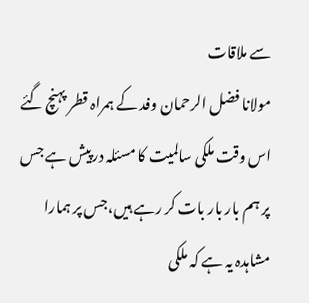سے ملاقات
مولانا فضل الرحمان وفد کے ہمراہ قطر پہنچ گئے
اس وقت ملکی سالمیت کا مسئلہ درپیش ہے جس پر ہم بار بار بات کر رہے ہیں،جس پر ہمارا مشاہدہ یہ ہے کہ ملکی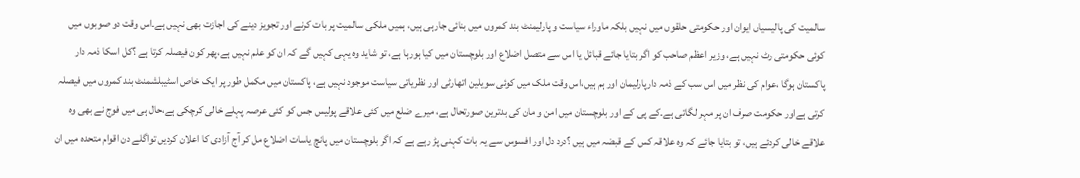سالمیت کی پالیسیاں ایوان اور حکومتی حلقوں میں نہیں بلکہ ماوراء سیاست و پارلیمنٹ بند کمروں میں بنائی جارہی ہیں، ہمیں ملکی سالمیت پر بات کرنے اور تجویز دینے کی اجازت بھی نہیں ہے۔اس وقت دو صوبوں میں کوئی حکومتی رٹ نہیں ہے، وزیر اعظم صاحب کو اگر بتایا جائے قبائل یا اس سے متصل اضلاع اور بلوچستان میں کیا ہورہا ہے، تو شاید وہ یہی کہیں گے کہ ان کو علم نہیں ہے،پھر کون فیصلہ کرتا ہے ؟کل اسکا ذمہ دار پاکستان ہوگا ،عوام کی نظر میں اس سب کے ذمہ دارپارلیمان اور ہم ہیں،اس وقت ملک میں کوئی سویلین اتھارٹی اور نظریاتی سیاست موجود نہیں ہے، پاکستان میں مکمل طور پر ایک خاص اسٹیبلشمنٹ بند کمروں میں فیصلہ کرتی ہےاور حکومت صرف ان پر مہر لگاتی ہے۔کے پی کے اور بلوچستان میں امن و مان کی بدترین صورتحال ہے، میرے ضلع میں کئی علاقے پولیس جس کو کئی عرصہ پہلے خالی کرچکی ہے،حال ہی میں فوج نے بھی وہ علاقے خالی کردئے ہیں، تو بتایا جائے کہ وہ علاقہ کس کے قبضہ میں ہیں ؟درد دل اور افسوس سے یہ بات کہنی پڑ رہے ہے کہ اگر بلوچستان میں پانچ یاسات اضلاع مل کر آج آزادی کا اعلان کردیں تواگلے دن اقوام متحدہ میں ان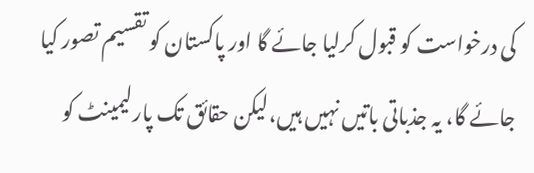کی درخواست کو قبول کرلیا جائے گا اور پاکستان کو تقسیم تصور کیا جائے گا، یہ جذباتی باتیں نہیں ہیں،لیکن حقائق تک پارلیمینٹ کو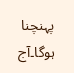پہنچنا ہوگا۔آج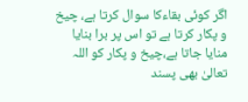اگر کوئی بقاءکا سوال کرتا ہے، چیخ و پکار کرتا ہے تو اس پر برا بنایا منایا جاتا ہے،چیخ و پکار کو اللہ تعالیٰ بھی پسند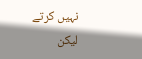نہیں کرتے لیکن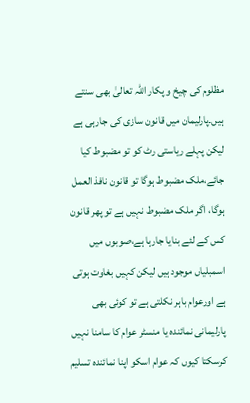مظلوم کی چیخ و پکار اللہ تعالیٰ بھی سنتے ہیں۔پارلیمان میں قانون سازی کی جارہی ہے لیکن پہلے ریاستی رٹ کو تو مضبوط کیا جائے،ملک مضبوط ہوگا تو قانون نافذ العمل ہوگا، اگر ملک مضبوط نہیں ہے تو پھر قانون کس کے لئے بنایا جارہا ہے،صوبوں میں اسمبلیاں موجود ہیں لیکن کہیں بغاوت ہوتی ہے اورعوام باہر نکلتی ہے تو کوئی بھی پارلیمانی نمائندہ یا منسٹر عوام کا سامنا نہیں کرسکتا کیوں کہ عوام اسکو اپنا نمائندہ تسلیم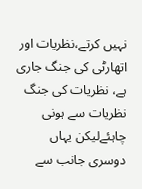نہیں کرتے،نظریات اور اتھارٹی کی جنگ جاری ہے، نظریات کی جنگ نظریات سے ہونی چاہئےلیکن یہاں دوسری جانب سے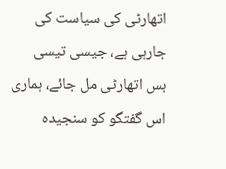اتھارٹی کی سیاست کی جارہی ہے، جیسی تیسی بس اتھارٹی مل جائے، ہماری اس گفتگو کو سنجیدہ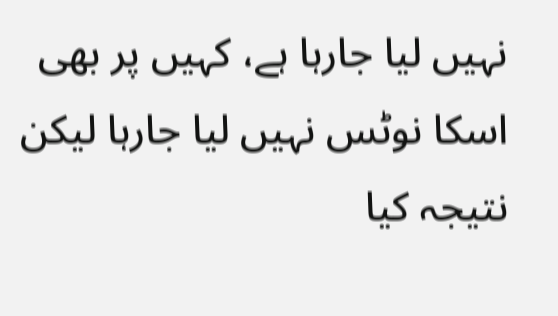نہیں لیا جارہا ہے، کہیں پر بھی اسکا نوٹس نہیں لیا جارہا لیکن نتیجہ کیا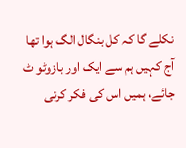نکلے گا کہ کل بنگال الگ ہوا تھا آج کہیں ہم سے ایک اور بازوٹو ٹ جائے، ہمیں اس کی فکر کرنی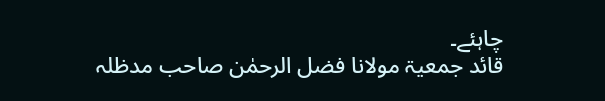چاہئے۔
قائد جمعیۃ مولانا فضل الرحمٰن صاحب مدظلہ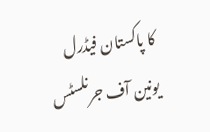کا پاکستان فیڈرل یونین آف جرنلسٹس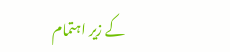کے زیر اہتمام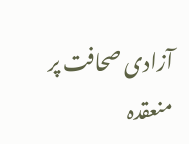آزادی صحافت پر منعقدہ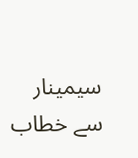سیمینار سے خطاب